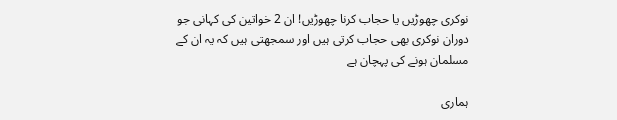نوکری چھوڑیں یا حجاب کرنا چھوڑیں! ان 2 خواتین کی کہانی جو دوران نوکری بھی حجاب کرتی ہیں اور سمجھتی ہیں کہ یہ ان کے مسلمان ہونے کی پہچان ہے

ہماری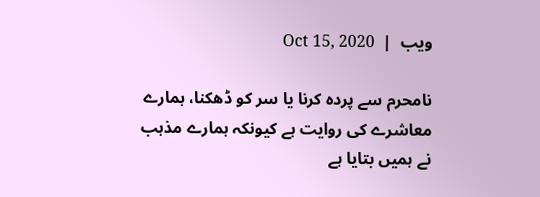ویب  |  Oct 15, 2020

نامحرم سے پردہ کرنا یا سر کو ڈھکنا، ہمارے معاشرے کی روایت ہے کیونکہ ہمارے مذہب نے ہمیں بتایا ہے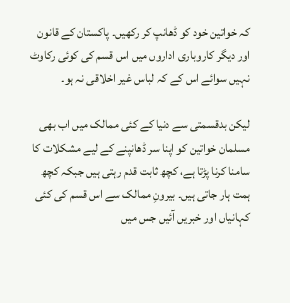کہ خواتین خود کو ڈھانپ کر رکھیں۔ پاکستان کے قانون اور دیگر کاروباری اداروں میں اس قسم کی کوئی رکاوٹ نہیں سوائے اس کے کہ لباس غیر اخلاقی نہ ہو۔

لیکن بدقسمتی سے دنیا کے کئی ممالک میں اب بھی مسلمان خواتین کو اپنا سر ڈھانپنے کے لیے مشکلات کا سامنا کرنا پڑتا ہے، کچھ ثابت قدم رہتی ہیں جبکہ کچھ ہمت ہار جاتی ہیں۔ بیرونِ ممالک سے اس قسم کی کئی کہانیاں اور خبریں آئیں جس میں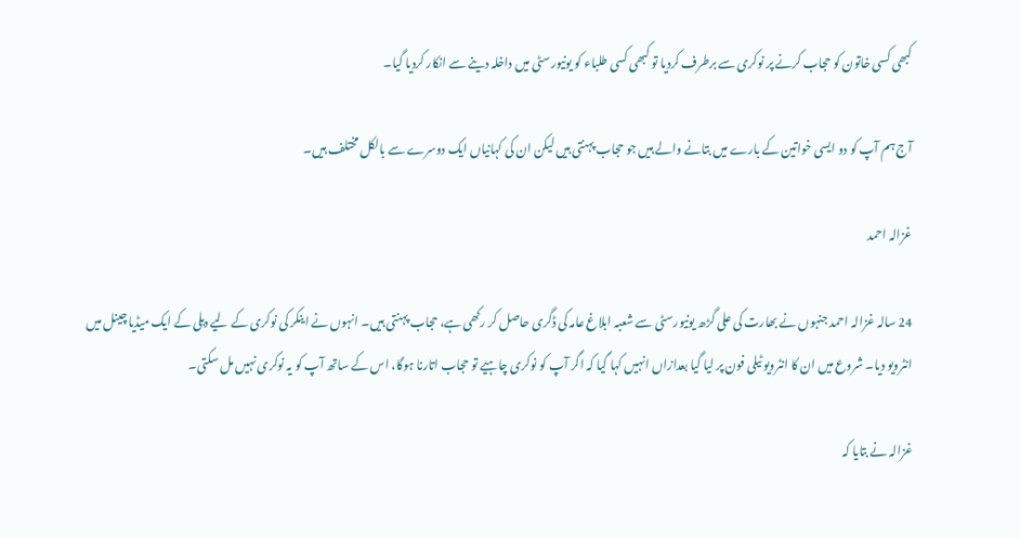کبھی کسی خاتون کو حجاب کرنے پر نوکری سے برطرف کردیا تو کبھی کسی طلباء کو یونیورسٹی میں داخلہ دینے سے انکار کردیا گیا۔

آج ہم آپ کو دو ایسی خواتین کے بارے میں بتانے والے ہیں جو حجاب پہنتی ہیں لیکن ان کی کہانیاں ایک دوسرے سے بالکل مختلف ہیں۔

غزالہ احمد

24 سالہ غزالہ احمد جنہوں نے بھارت کی علی گڑھ یونیورسٹی سے شعبہ ابلاغ عامہ کی ڈگری حاصل کر رکھی ہے، حجاب پہنتی ہیں۔ انہوں نے اینکر کی نوکری کے لیے دہلی کے ایک میڈیا چینل میں انٹرویو دیا۔ شروع میں ان کا انٹرویو ٹیلی فون پر لیا گیا بعدازاں انہیں کہا گیا کہ اگر آپ کو نوکری چاہیے تو حجاب اتارنا ہوگا، اس کے ساتھ آپ کو یہ نوکری نہیں مل سکتی۔

غزالہ نے بتایا کہ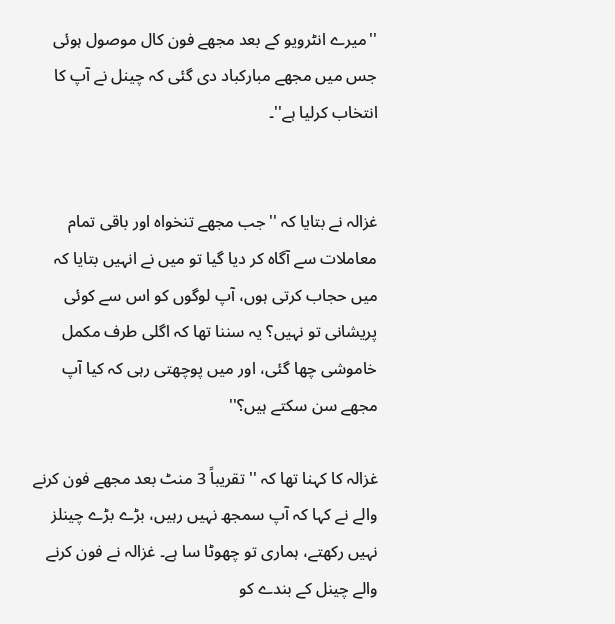''میرے انٹرویو کے بعد مجھے فون کال موصول ہوئی جس میں مجھے مبارکباد دی گئی کہ چینل نے آپ کا انتخاب کرلیا ہے''۔


غزالہ نے بتایا کہ ''جب مجھے تنخواہ اور باقی تمام معاملات سے آگاہ کر دیا گیا تو میں نے انہیں بتایا کہ میں حجاب کرتی ہوں، آپ لوگوں کو اس سے کوئی پریشانی تو نہیں؟ یہ سننا تھا کہ اگلی طرف مکمل خاموشی چھا گئی، اور میں پوچھتی رہی کہ کیا آپ مجھے سن سکتے ہیں؟''

غزالہ کا کہنا تھا کہ ''تقریباً 3 منٹ بعد مجھے فون کرنے والے نے کہا کہ آپ سمجھ نہیں رہیں، بڑے بڑے چینلز نہیں رکھتے، ہماری تو چھوٹا سا ہے۔ غزالہ نے فون کرنے والے چینل کے بندے کو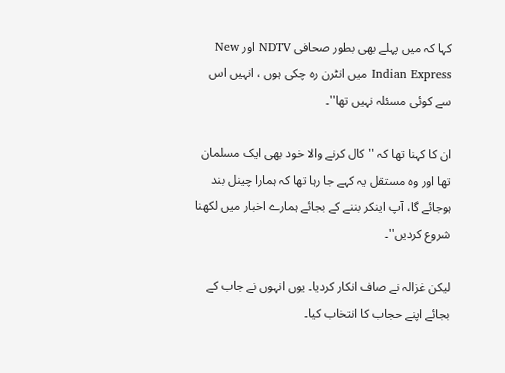کہا کہ میں پہلے بھی بطور صحافی NDTV اور New Indian Express میں انٹرن رہ چکی ہوں ، انہیں اس سے کوئی مسئلہ نہیں تھا''۔

ان کا کہنا تھا کہ ''کال کرنے والا خود بھی ایک مسلمان تھا اور وہ مستقل یہ کہے جا رہا تھا کہ ہمارا چینل بند ہوجائے گا، آپ اینکر بننے کے بجائے ہمارے اخبار میں لکھنا شروع کردیں''۔

لیکن غزالہ نے صاف انکار کردیا۔ یوں انہوں نے جاب کے بجائے اپنے حجاب کا انتخاب کیا۔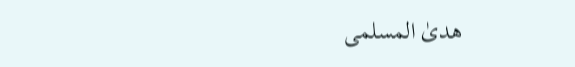ھدیٰ المسلمی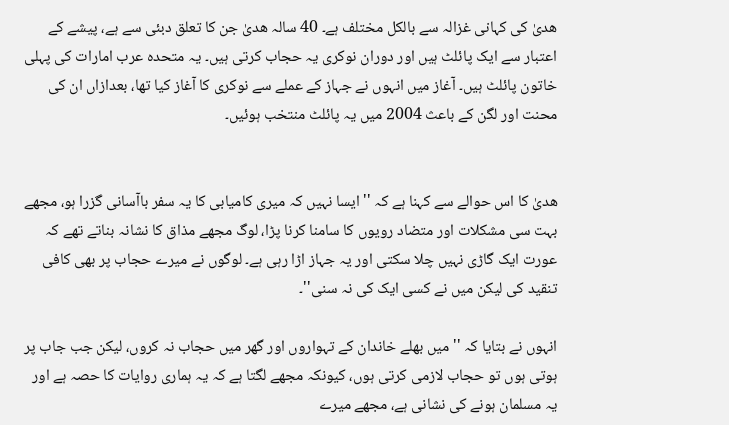ھدیٰ کی کہانی غزالہ سے بالکل مختلف ہے۔ 40 سالہ ھدیٰ جن کا تعلق دبئی سے ہے، پیشے کے اعتبار سے ایک پائلٹ ہیں اور دوران نوکری یہ حجاب کرتی ہیں۔ یہ متحدہ عرب امارات کی پہلی خاتون پائلٹ ہیں۔ آغاز میں انہوں نے جہاز کے عملے سے نوکری کا آغاز کیا تھا، بعدازاں ان کی محنت اور لگن کے باعث 2004 میں یہ پائلٹ منتخب ہوئیں۔


ھدیٰ کا اس حوالے سے کہنا ہے کہ ''ایسا نہیں کہ میری کامیابی کا یہ سفر باآسانی گزرا ہو، مجھے بہت سی مشکلات اور متضاد رویوں کا سامنا کرنا پڑا، لوگ مجھے مذاق کا نشانہ بناتے تھے کہ عورت ایک گاڑی نہیں چلا سکتی اور یہ جہاز اڑا رہی ہے۔ لوگوں نے میرے حجاب پر بھی کافی تنقید کی لیکن میں نے کسی ایک کی نہ سنی''۔

انہوں نے بتایا کہ ''میں بھلے خاندان کے تہواروں اور گھر میں حجاب نہ کروں، لیکن جب جاب پر ہوتی ہوں تو حجاب لازمی کرتی ہوں، کیونکہ مجھے لگتا ہے کہ یہ ہماری روایات کا حصہ ہے اور یہ مسلمان ہونے کی نشانی ہے، مجھے میرے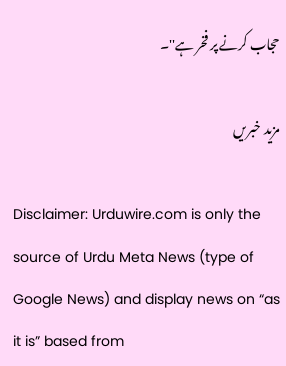حجاب کرنے پر فخر ہے''۔

مزید خبریں

Disclaimer: Urduwire.com is only the source of Urdu Meta News (type of Google News) and display news on “as it is” based from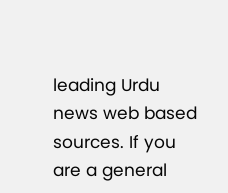leading Urdu news web based sources. If you are a general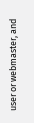user or webmaster, and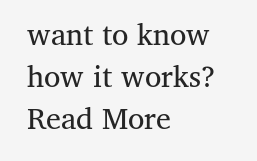want to know how it works? Read More